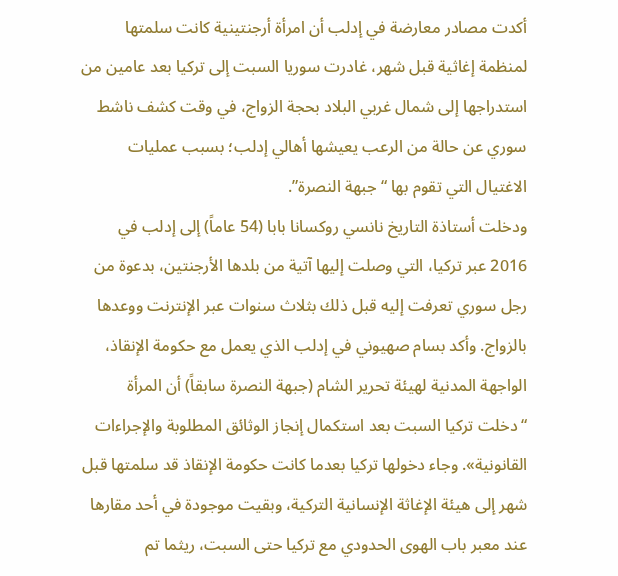أكدت مصادر معارضة في إدلب أن امرأة أرجنتينية كانت سلمتها لمنظمة إغاثية قبل شهر، غادرت سوريا السبت إلى تركيا بعد عامين من استدراجها إلى شمال غربي البلاد بحجة الزواج، في وقت كشف ناشط سوري عن حالة من الرعب يعيشها أهالي إدلب؛ بسبب عمليات الاغتيال التي تقوم بها “جبهة النصرة”.
ودخلت أستاذة التاريخ نانسي روكسانا بابا (54 عاماً) إلى إدلب في 2016 عبر تركيا، التي وصلت إليها آتية من بلدها الأرجنتين، بدعوة من رجل سوري تعرفت إليه قبل ذلك بثلاث سنوات عبر الإنترنت ووعدها بالزواج. وأكد بسام صهيوني في إدلب الذي يعمل مع حكومة الإنقاذ، الواجهة المدنية لهيئة تحرير الشام (جبهة النصرة سابقاً) أن المرأة “دخلت تركيا السبت بعد استكمال إنجاز الوثائق المطلوبة والإجراءات القانونية». وجاء دخولها تركيا بعدما كانت حكومة الإنقاذ قد سلمتها قبل شهر إلى هيئة الإغاثة الإنسانية التركية، وبقيت موجودة في أحد مقارها عند معبر باب الهوى الحدودي مع تركيا حتى السبت، ريثما تم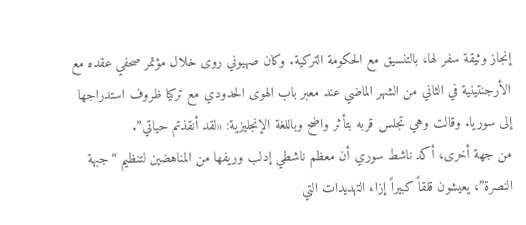إنجاز وثيقة سفر لها، بالتنسيق مع الحكومة التركية. وكان صهيوني روى خلال مؤتمر صحفي عقده مع الأرجنتينية في الثاني من الشهر الماضي عند معبر باب الهوى الحدودي مع تركيا ظروف استدراجها إلى سوريا. وقالت وهي تجلس قربه بتأثر واضح وباللغة الإنجليزية: «لقد أنقذتم حياتي”.
من جهة أخرى، أكد ناشط سوري أن معظم ناشطي إدلب وريفها من المناهضين لتنظيم “جبهة النصرة”، يعيشون قلقاً كبيراً إزاء التهديدات التي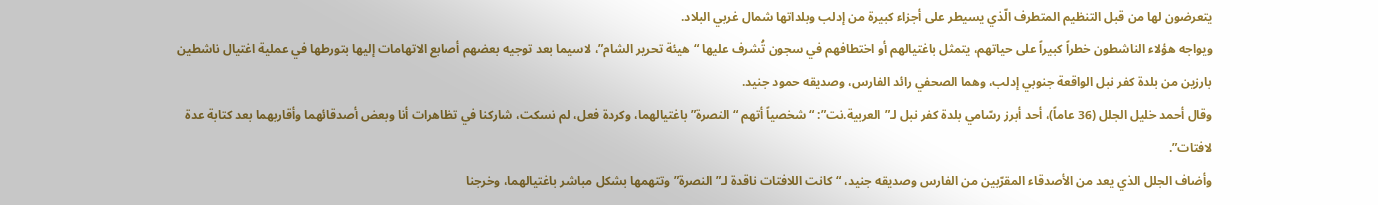يتعرضون لها من قبل التنظيم المتطرف الّذي يسيطر على أجزاء كبيرة من إدلب وبلداتها شمال غربي البلاد.
ويواجه هؤلاء الناشطون خطراً كبيراً على حياتهم، يتمثل باغتيالهم أو اختطافهم في سجون تُشرف عليها “هيئة تحرير الشام”، لاسيما بعد توجيه بعضهم أصابع الاتهامات إليها بتورطها في عملية اغتيال ناشطين بارزين من بلدة كفر نبل الواقعة جنوبي إدلب، وهما الصحفي رائد الفارس، وصديقه حمود جنيد.
وقال أحمد خليل الجلل (36 عاماً)، أحد أبرز رسّامي بلدة كفر نبل لـ”العربية.نت”: “شخصياً أتهم “النصرة” باغتيالهما، وكردة فعل، لم نسكت، شاركنا في تظاهرات أنا وبعض أصدقائهما وأقاربهما بعد كتابة عدة لافتات”.
وأضاف الجلل الذي يعد من الأصدقاء المقرّبين من الفارس وصديقه جنيد، “كانت اللافتات ناقدة لـ”النصرة” وتتهمها بشكل مباشر باغتيالهما، وخرجنا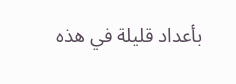بأعداد قليلة في هذه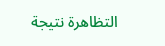التظاهرة نتيجة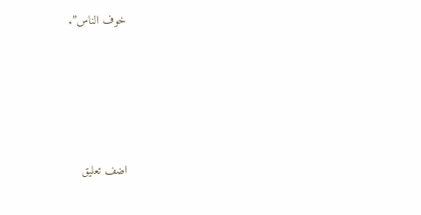خوف الناس”.









اضف تعليق